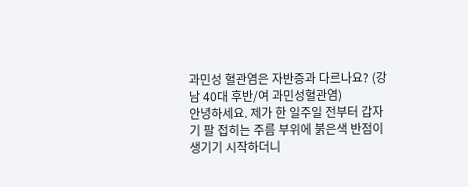과민성 혈관염은 자반증과 다르나요? (강남 40대 후반/여 과민성혈관염)
안녕하세요. 제가 한 일주일 전부터 갑자기 팔 접히는 주름 부위에 붉은색 반점이 생기기 시작하더니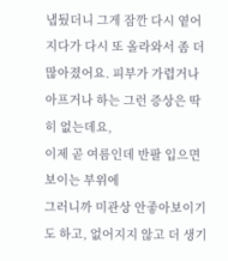냅뒀더니 그게 잠깐 다시 옅어지다가 다시 또 올라와서 좀 더 많아졌어요. 피부가 가렵거나 아프거나 하는 그런 증상은 딱히 없는데요,
이제 곧 여름인데 반팔 입으면 보이는 부위에
그러니까 미관상 안좋아보이기도 하고, 없어지지 않고 더 생기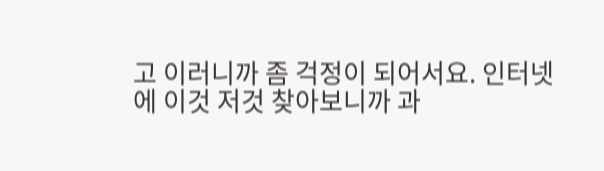고 이러니까 좀 걱정이 되어서요. 인터넷에 이것 저것 찾아보니까 과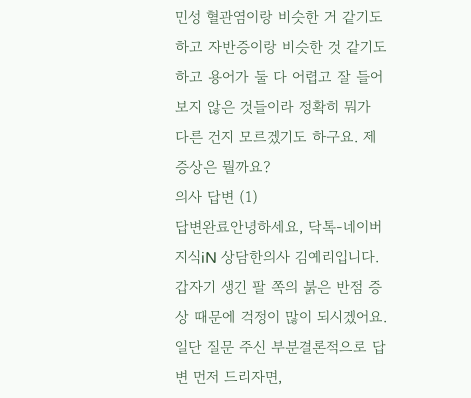민성 혈관염이랑 비슷한 거 같기도 하고 자반증이랑 비슷한 것 같기도 하고 용어가 둘 다 어렵고 잘 들어보지 않은 것들이라 정확히 뭐가 다른 건지 모르겠기도 하구요. 제 증상은 뭘까요?
의사 답변 (1)
답변완료안녕하세요, 닥톡-네이버 지식iN 상담한의사 김예리입니다.
갑자기 생긴 팔 쪽의 붉은 반점 증상 때문에 걱정이 많이 되시겠어요. 일단 질문 주신 부분결론적으로 답변 먼저 드리자면,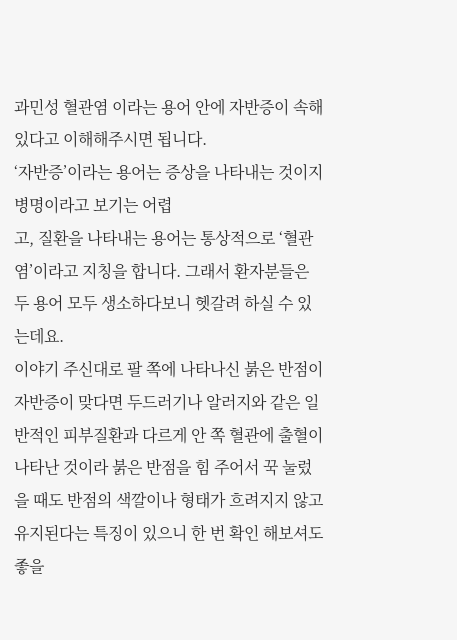과민성 혈관염 이라는 용어 안에 자반증이 속해있다고 이해해주시면 됩니다.
‘자반증’이라는 용어는 증상을 나타내는 것이지 병명이라고 보기는 어렵
고, 질환을 나타내는 용어는 통상적으로 ‘혈관염’이라고 지칭을 합니다. 그래서 환자분들은 두 용어 모두 생소하다보니 헷갈려 하실 수 있는데요.
이야기 주신대로 팔 쪽에 나타나신 붉은 반점이 자반증이 맞다면 두드러기나 알러지와 같은 일반적인 피부질환과 다르게 안 쪽 혈관에 출혈이 나타난 것이라 붉은 반점을 힘 주어서 꾹 눌렀을 때도 반점의 색깔이나 형태가 흐려지지 않고 유지된다는 특징이 있으니 한 번 확인 해보셔도 좋을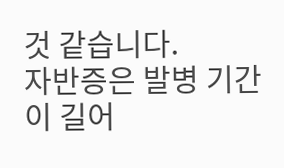것 같습니다.
자반증은 발병 기간이 길어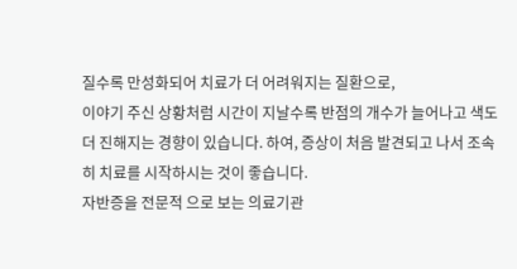질수록 만성화되어 치료가 더 어려워지는 질환으로,
이야기 주신 상황처럼 시간이 지날수록 반점의 개수가 늘어나고 색도 더 진해지는 경향이 있습니다. 하여, 증상이 처음 발견되고 나서 조속히 치료를 시작하시는 것이 좋습니다.
자반증을 전문적 으로 보는 의료기관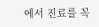에서 진료를 꼭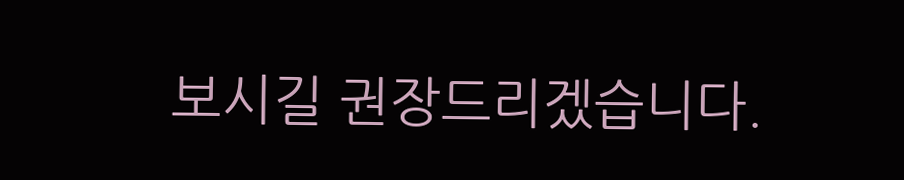보시길 권장드리겠습니다.